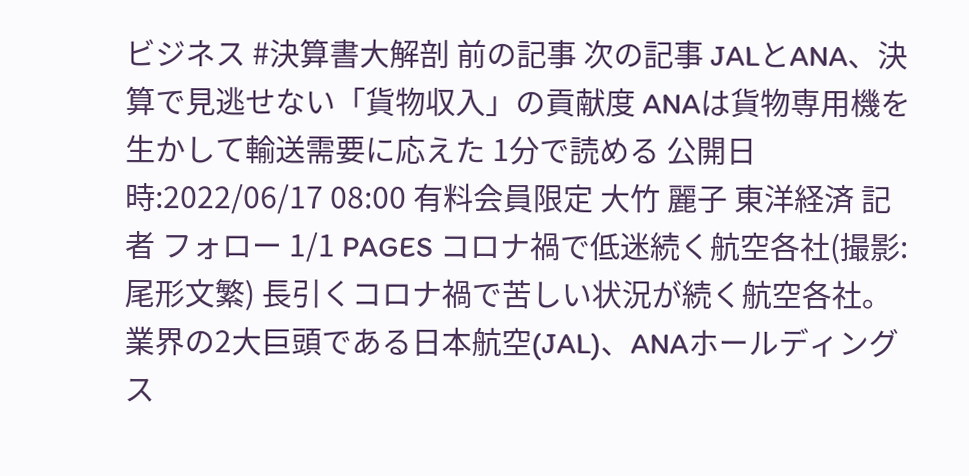ビジネス #決算書大解剖 前の記事 次の記事 JALとANA、決算で見逃せない「貨物収入」の貢献度 ANAは貨物専用機を生かして輸送需要に応えた 1分で読める 公開日時:2022/06/17 08:00 有料会員限定 大竹 麗子 東洋経済 記者 フォロー 1/1 PAGES コロナ禍で低迷続く航空各社(撮影:尾形文繁) 長引くコロナ禍で苦しい状況が続く航空各社。業界の2大巨頭である日本航空(JAL)、ANAホールディングス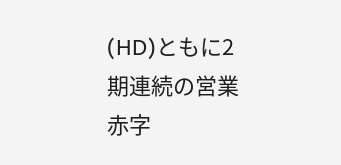(HD)ともに2期連続の営業赤字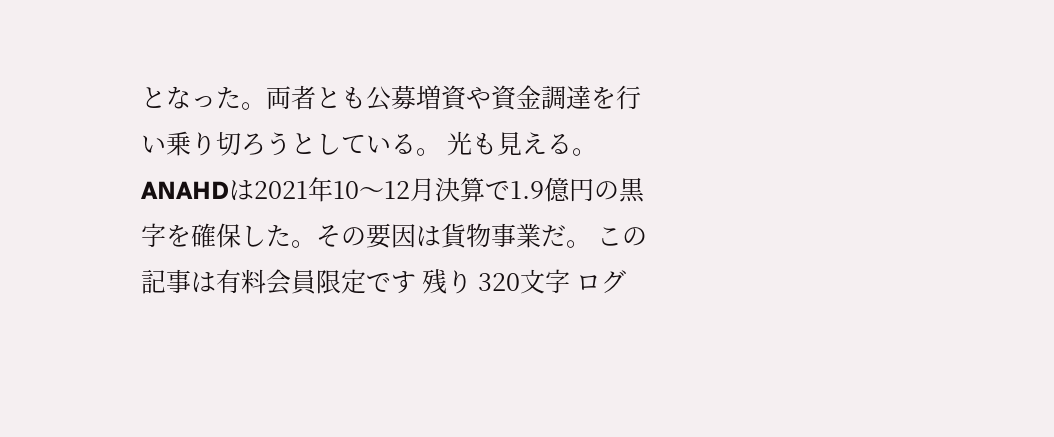となった。両者とも公募増資や資金調達を行い乗り切ろうとしている。 光も見える。ANAHDは2021年10〜12月決算で1.9億円の黒字を確保した。その要因は貨物事業だ。 この記事は有料会員限定です 残り 320文字 ログ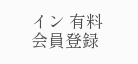イン 有料会員登録